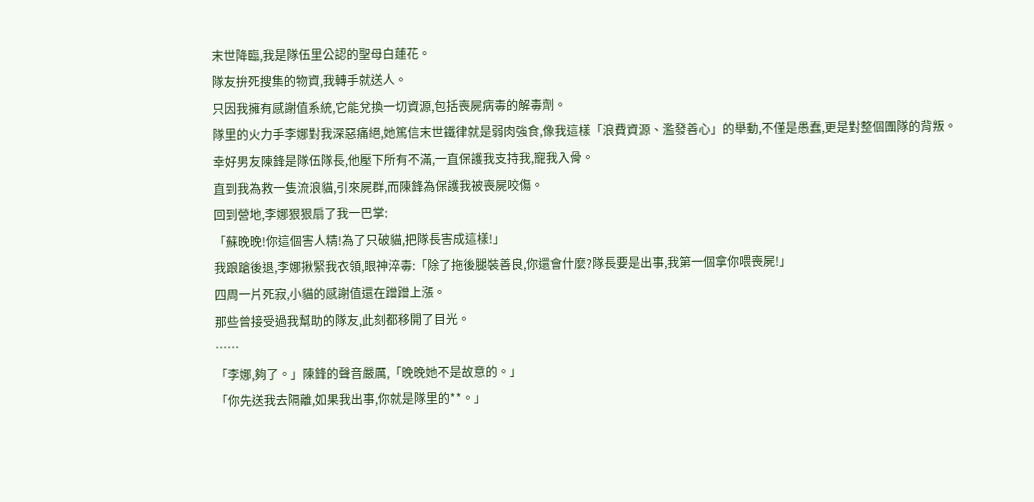末世降臨,我是隊伍里公認的聖母白蓮花。
隊友拚死搜集的物資,我轉手就送人。
只因我擁有感謝值系統,它能兌換一切資源,包括喪屍病毒的解毒劑。
隊里的火力手李娜對我深惡痛絕,她篤信末世鐵律就是弱肉強食,像我這樣「浪費資源、濫發善心」的舉動,不僅是愚蠢,更是對整個團隊的背叛。
幸好男友陳鋒是隊伍隊長,他壓下所有不滿,一直保護我支持我,寵我入骨。
直到我為救一隻流浪貓,引來屍群,而陳鋒為保護我被喪屍咬傷。
回到營地,李娜狠狠扇了我一巴掌:
「蘇晚晚!你這個害人精!為了只破貓,把隊長害成這樣!」
我踉蹌後退,李娜揪緊我衣領,眼神淬毒:「除了拖後腿裝善良,你還會什麼?隊長要是出事,我第一個拿你喂喪屍!」
四周一片死寂,小貓的感謝值還在蹭蹭上漲。
那些曾接受過我幫助的隊友,此刻都移開了目光。
……
「李娜,夠了。」陳鋒的聲音嚴厲,「晚晚她不是故意的。」
「你先送我去隔離,如果我出事,你就是隊里的**。」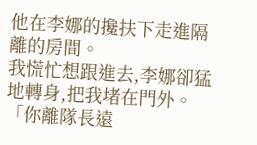他在李娜的攙扶下走進隔離的房間。
我慌忙想跟進去,李娜卻猛地轉身,把我堵在門外。
「你離隊長遠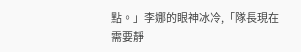點。」李娜的眼神冰冷,「隊長現在需要靜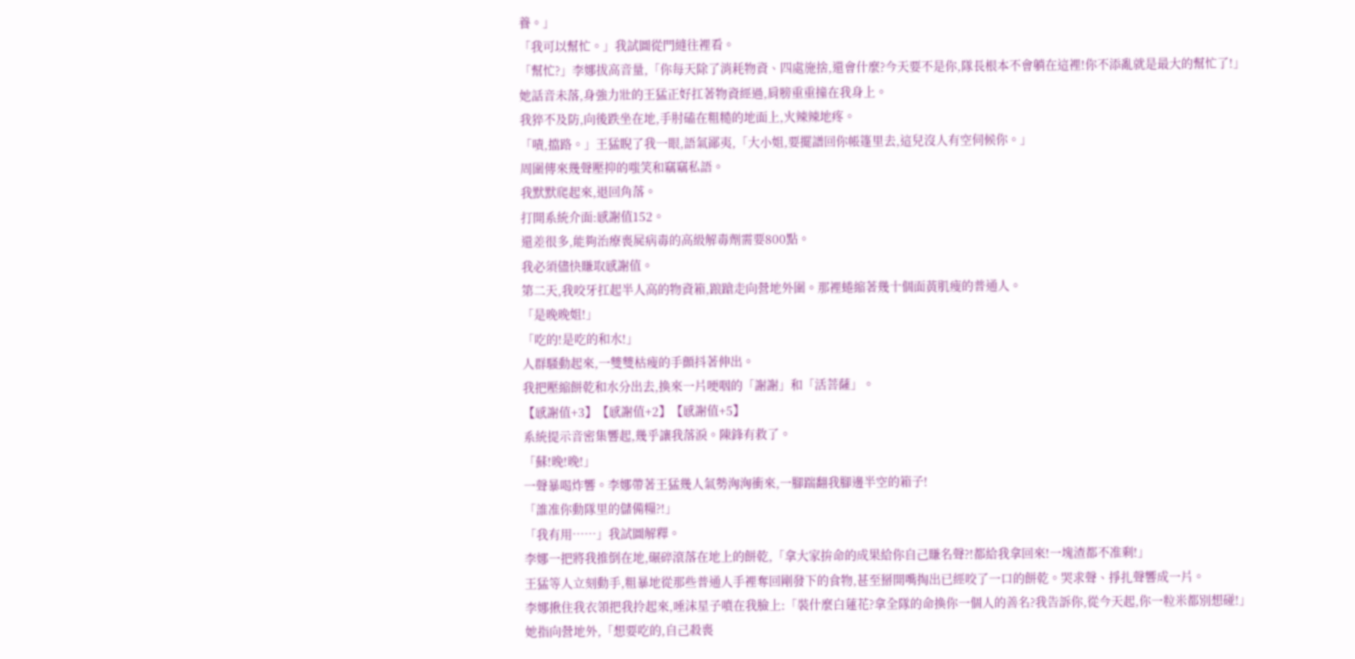養。」
「我可以幫忙。」我試圖從門縫往裡看。
「幫忙?」李娜拔高音量,「你每天除了消耗物資、四處施捨,還會什麼?今天要不是你,隊長根本不會躺在這裡!你不添亂就是最大的幫忙了!」
她話音未落,身強力壯的王猛正好扛著物資經過,肩膀重重撞在我身上。
我猝不及防,向後跌坐在地,手肘磕在粗糙的地面上,火辣辣地疼。
「嘖,擋路。」王猛睨了我一眼,語氣鄙夷,「大小姐,要擺譜回你帳篷里去,這兒沒人有空伺候你。」
周圍傳來幾聲壓抑的嗤笑和竊竊私語。
我默默爬起來,退回角落。
打開系統介面:感謝值152。
還差很多,能夠治療喪屍病毒的高級解毒劑需要800點。
我必須儘快賺取感謝值。
第二天,我咬牙扛起半人高的物資箱,踉蹌走向營地外圍。那裡蜷縮著幾十個面黃肌瘦的普通人。
「是晚晚姐!」
「吃的!是吃的和水!」
人群騷動起來,一雙雙枯瘦的手顫抖著伸出。
我把壓縮餅乾和水分出去,換來一片哽咽的「謝謝」和「活菩薩」。
【感謝值+3】【感謝值+2】【感謝值+5】
系統提示音密集響起,幾乎讓我落淚。陳鋒有救了。
「蘇!晚!晚!」
一聲暴喝炸響。李娜帶著王猛幾人氣勢洶洶衝來,一腳踹翻我腳邊半空的箱子!
「誰准你動隊里的儲備糧?!」
「我有用……」我試圖解釋。
李娜一把將我推倒在地,碾碎滾落在地上的餅乾,「拿大家拚命的成果給你自己賺名聲?!都給我拿回來!一塊渣都不准剩!」
王猛等人立刻動手,粗暴地從那些普通人手裡奪回剛發下的食物,甚至掰開嘴掏出已經咬了一口的餅乾。哭求聲、掙扎聲響成一片。
李娜揪住我衣領把我拎起來,唾沫星子噴在我臉上:「裝什麼白蓮花?拿全隊的命換你一個人的善名?我告訴你,從今天起,你一粒米都別想碰!」
她指向營地外,「想要吃的,自己殺喪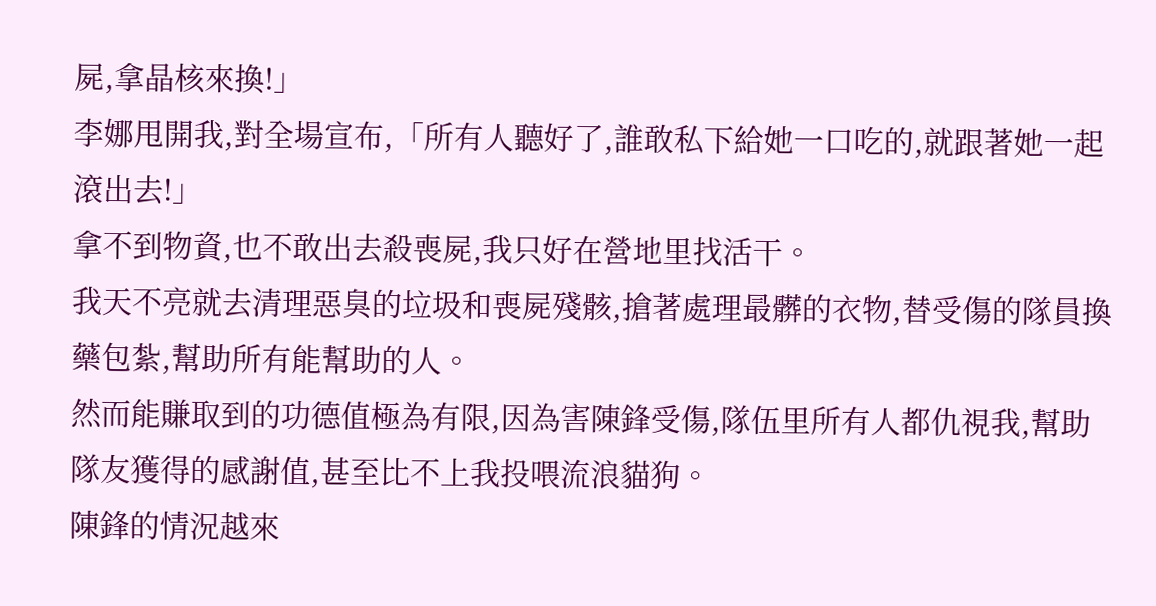屍,拿晶核來換!」
李娜甩開我,對全場宣布,「所有人聽好了,誰敢私下給她一口吃的,就跟著她一起滾出去!」
拿不到物資,也不敢出去殺喪屍,我只好在營地里找活干。
我天不亮就去清理惡臭的垃圾和喪屍殘骸,搶著處理最髒的衣物,替受傷的隊員換藥包紮,幫助所有能幫助的人。
然而能賺取到的功德值極為有限,因為害陳鋒受傷,隊伍里所有人都仇視我,幫助隊友獲得的感謝值,甚至比不上我投喂流浪貓狗。
陳鋒的情況越來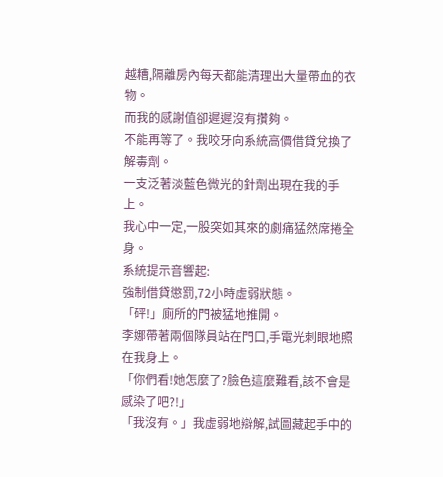越糟,隔離房內每天都能清理出大量帶血的衣物。
而我的感謝值卻遲遲沒有攢夠。
不能再等了。我咬牙向系統高價借貸兌換了解毒劑。
一支泛著淡藍色微光的針劑出現在我的手上。
我心中一定,一股突如其來的劇痛猛然席捲全身。
系統提示音響起:
強制借貸懲罰,72小時虛弱狀態。
「砰!」廁所的門被猛地推開。
李娜帶著兩個隊員站在門口,手電光刺眼地照在我身上。
「你們看!她怎麼了?臉色這麼難看,該不會是感染了吧?!」
「我沒有。」我虛弱地辯解,試圖藏起手中的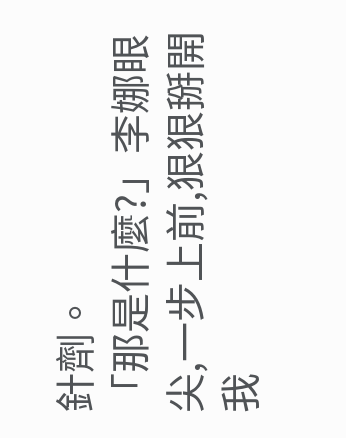針劑。
「那是什麼?」李娜眼尖,一步上前,狠狠掰開我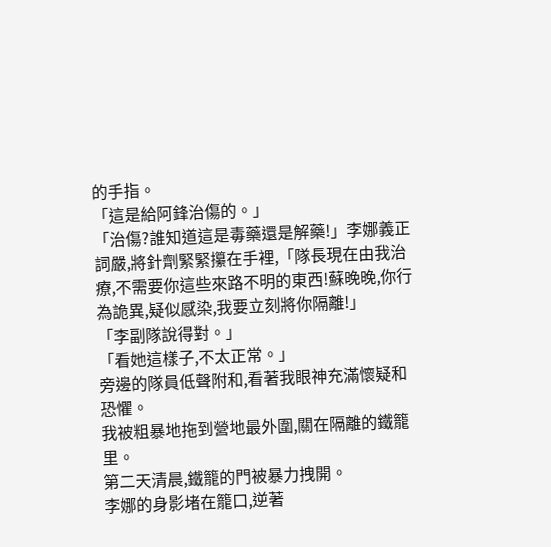的手指。
「這是給阿鋒治傷的。」
「治傷?誰知道這是毒藥還是解藥!」李娜義正詞嚴,將針劑緊緊攥在手裡,「隊長現在由我治療,不需要你這些來路不明的東西!蘇晚晚,你行為詭異,疑似感染,我要立刻將你隔離!」
「李副隊說得對。」
「看她這樣子,不太正常。」
旁邊的隊員低聲附和,看著我眼神充滿懷疑和恐懼。
我被粗暴地拖到營地最外圍,關在隔離的鐵籠里。
第二天清晨,鐵籠的門被暴力拽開。
李娜的身影堵在籠口,逆著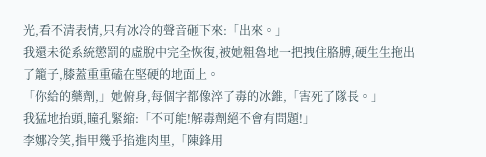光,看不清表情,只有冰冷的聲音砸下來:「出來。」
我還未從系統懲罰的虛脫中完全恢復,被她粗魯地一把拽住胳膊,硬生生拖出了籠子,膝蓋重重磕在堅硬的地面上。
「你給的藥劑,」她俯身,每個字都像淬了毒的冰錐,「害死了隊長。」
我猛地抬頭,瞳孔緊縮:「不可能!解毒劑絕不會有問題!」
李娜冷笑,指甲幾乎掐進肉里,「陳鋒用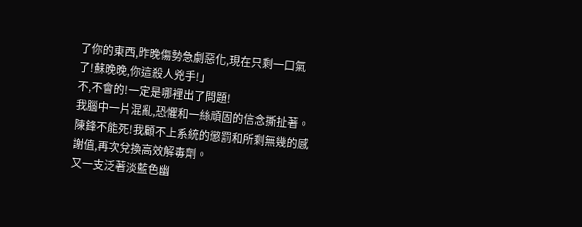了你的東西,昨晚傷勢急劇惡化,現在只剩一口氣了!蘇晚晚,你這殺人兇手!」
不,不會的!一定是哪裡出了問題!
我腦中一片混亂,恐懼和一絲頑固的信念撕扯著。
陳鋒不能死!我顧不上系統的懲罰和所剩無幾的感謝值,再次兌換高效解毒劑。
又一支泛著淡藍色幽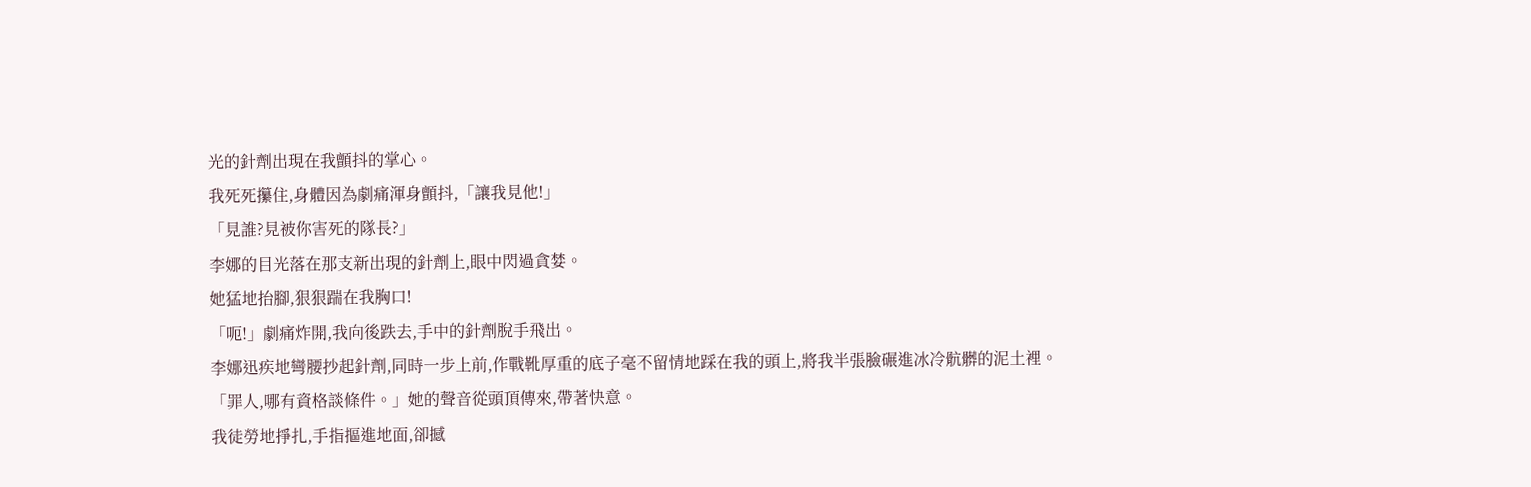光的針劑出現在我顫抖的掌心。
我死死攥住,身體因為劇痛渾身顫抖,「讓我見他!」
「見誰?見被你害死的隊長?」
李娜的目光落在那支新出現的針劑上,眼中閃過貪婪。
她猛地抬腳,狠狠踹在我胸口!
「呃!」劇痛炸開,我向後跌去,手中的針劑脫手飛出。
李娜迅疾地彎腰抄起針劑,同時一步上前,作戰靴厚重的底子毫不留情地踩在我的頭上,將我半張臉碾進冰冷骯髒的泥土裡。
「罪人,哪有資格談條件。」她的聲音從頭頂傳來,帶著快意。
我徒勞地掙扎,手指摳進地面,卻撼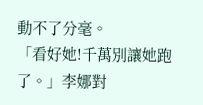動不了分毫。
「看好她!千萬別讓她跑了。」李娜對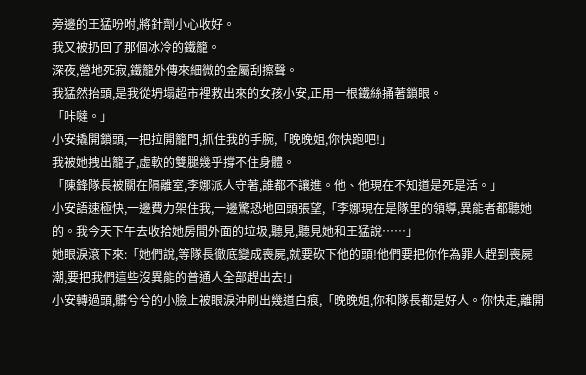旁邊的王猛吩咐,將針劑小心收好。
我又被扔回了那個冰冷的鐵籠。
深夜,營地死寂,鐵籠外傳來細微的金屬刮擦聲。
我猛然抬頭,是我從坍塌超市裡救出來的女孩小安,正用一根鐵絲捅著鎖眼。
「咔噠。」
小安撬開鎖頭,一把拉開籠門,抓住我的手腕,「晚晚姐,你快跑吧!」
我被她拽出籠子,虛軟的雙腿幾乎撐不住身體。
「陳鋒隊長被關在隔離室,李娜派人守著,誰都不讓進。他、他現在不知道是死是活。」
小安語速極快,一邊費力架住我,一邊驚恐地回頭張望,「李娜現在是隊里的領導,異能者都聽她的。我今天下午去收拾她房間外面的垃圾,聽見,聽見她和王猛說……」
她眼淚滾下來:「她們說,等隊長徹底變成喪屍,就要砍下他的頭!他們要把你作為罪人趕到喪屍潮,要把我們這些沒異能的普通人全部趕出去!」
小安轉過頭,髒兮兮的小臉上被眼淚沖刷出幾道白痕,「晚晚姐,你和隊長都是好人。你快走,離開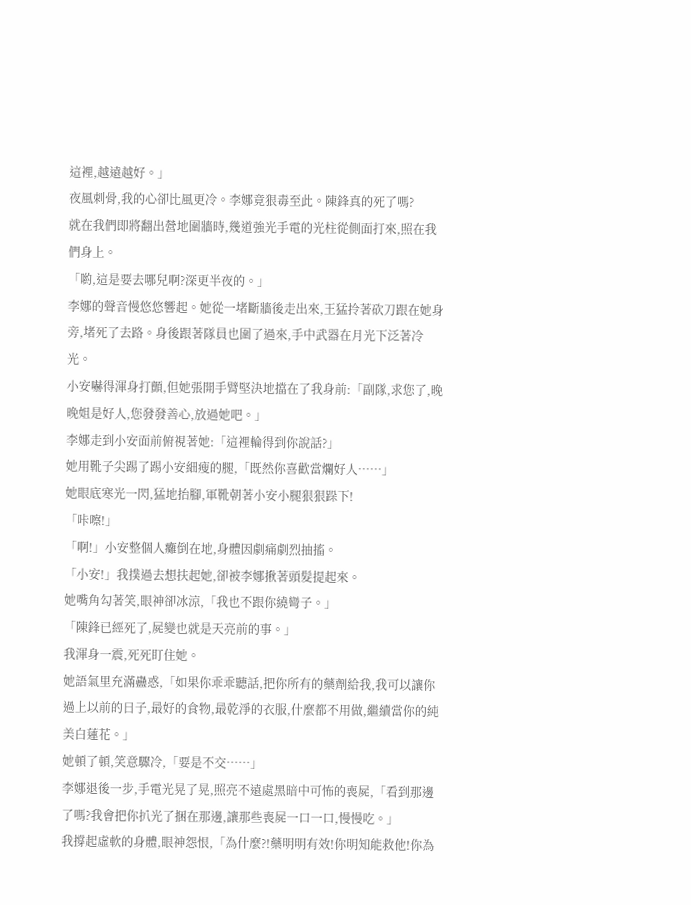這裡,越遠越好。」
夜風刺骨,我的心卻比風更冷。李娜竟狠毒至此。陳鋒真的死了嗎?
就在我們即將翻出營地圍牆時,幾道強光手電的光柱從側面打來,照在我們身上。
「喲,這是要去哪兒啊?深更半夜的。」
李娜的聲音慢悠悠響起。她從一堵斷牆後走出來,王猛拎著砍刀跟在她身旁,堵死了去路。身後跟著隊員也圍了過來,手中武器在月光下泛著冷光。
小安嚇得渾身打顫,但她張開手臂堅決地擋在了我身前:「副隊,求您了,晚晚姐是好人,您發發善心,放過她吧。」
李娜走到小安面前俯視著她:「這裡輪得到你說話?」
她用靴子尖踢了踢小安細瘦的腿,「既然你喜歡當爛好人……」
她眼底寒光一閃,猛地抬腳,軍靴朝著小安小腿狠狠跺下!
「咔嚓!」
「啊!」小安整個人癱倒在地,身體因劇痛劇烈抽搐。
「小安!」我撲過去想扶起她,卻被李娜揪著頭髮提起來。
她嘴角勾著笑,眼神卻冰涼,「我也不跟你繞彎子。」
「陳鋒已經死了,屍變也就是天亮前的事。」
我渾身一震,死死盯住她。
她語氣里充滿蠱惑,「如果你乖乖聽話,把你所有的藥劑給我,我可以讓你過上以前的日子,最好的食物,最乾淨的衣服,什麼都不用做,繼續當你的純美白蓮花。」
她頓了頓,笑意驟冷,「要是不交……」
李娜退後一步,手電光晃了晃,照亮不遠處黑暗中可怖的喪屍,「看到那邊了嗎?我會把你扒光了捆在那邊,讓那些喪屍一口一口,慢慢吃。」
我撐起虛軟的身體,眼神怨恨,「為什麼?!藥明明有效!你明知能救他!你為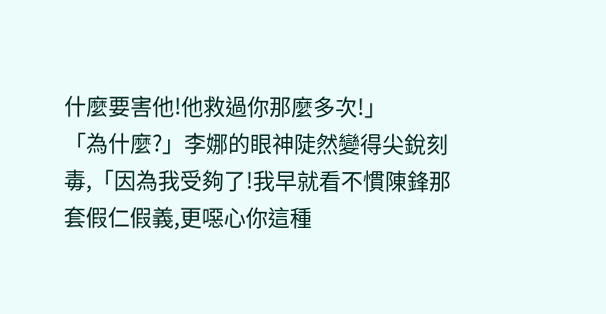什麼要害他!他救過你那麼多次!」
「為什麼?」李娜的眼神陡然變得尖銳刻毒,「因為我受夠了!我早就看不慣陳鋒那套假仁假義,更噁心你這種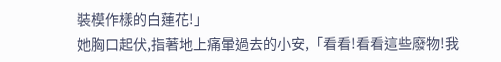裝模作樣的白蓮花!」
她胸口起伏,指著地上痛暈過去的小安,「看看!看看這些廢物!我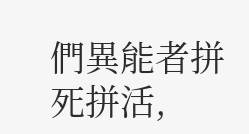們異能者拼死拼活,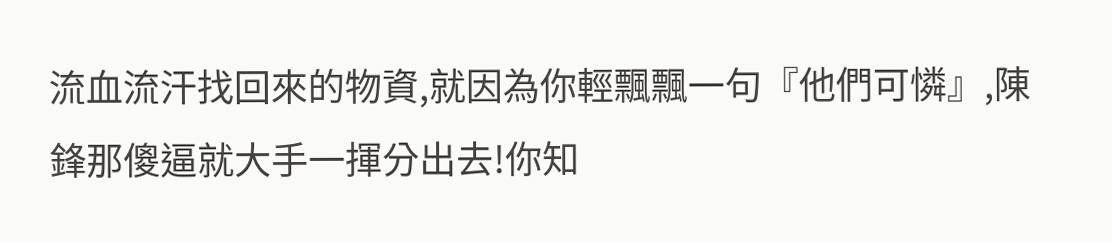流血流汗找回來的物資,就因為你輕飄飄一句『他們可憐』,陳鋒那傻逼就大手一揮分出去!你知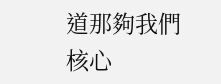道那夠我們核心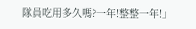隊員吃用多久嗎?一年!整整一年!」